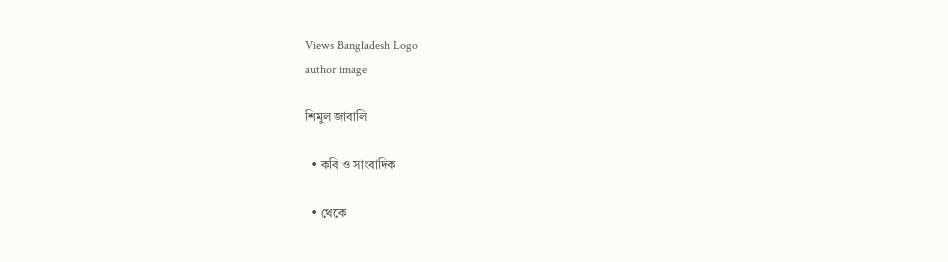Views Bangladesh Logo
author image

শিমুল জাবালি

  • কবি ও সাংবাদিক

  • থেকে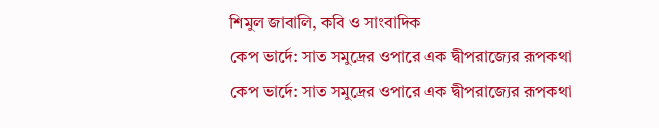শিমুল জাবালি, কবি ও সাংবাদিক
কেপ ভার্দে: সাত সমুদ্রের ওপারে এক দ্বীপরাজ্যের রূপকথা
কেপ ভার্দে: সাত সমুদ্রের ওপারে এক দ্বীপরাজ্যের রূপকথা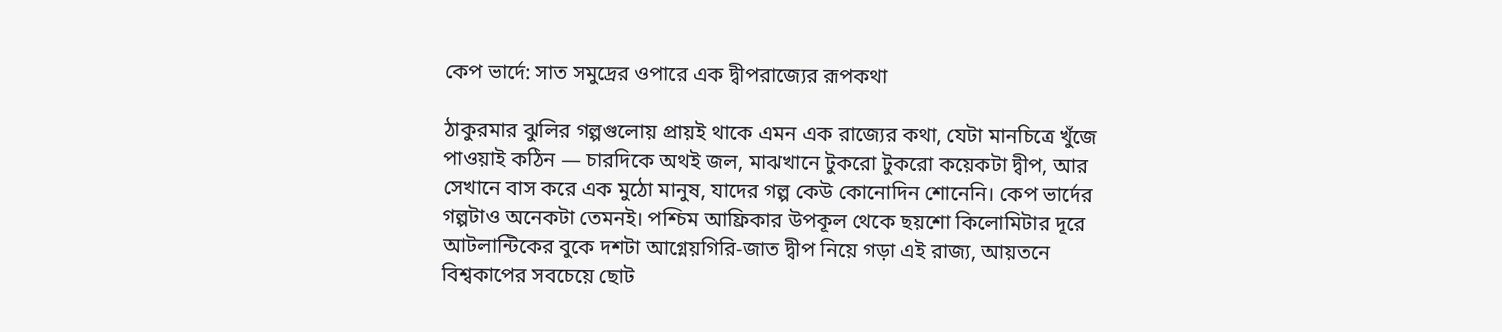কেপ ভার্দে: সাত সমুদ্রের ওপারে এক দ্বীপরাজ্যের রূপকথা

ঠাকুরমার ঝুলির গল্পগুলোয় প্রায়ই থাকে এমন এক রাজ্যের কথা, যেটা মানচিত্রে খুঁজে পাওয়াই কঠিন — চারদিকে অথই জল, মাঝখানে টুকরো টুকরো কয়েকটা দ্বীপ, আর সেখানে বাস করে এক মুঠো মানুষ, যাদের গল্প কেউ কোনোদিন শোনেনি। কেপ ভার্দের গল্পটাও অনেকটা তেমনই। পশ্চিম আফ্রিকার উপকূল থেকে ছয়শো কিলোমিটার দূরে আটলান্টিকের বুকে দশটা আগ্নেয়গিরি-জাত দ্বীপ নিয়ে গড়া এই রাজ্য, আয়তনে বিশ্বকাপের সবচেয়ে ছোট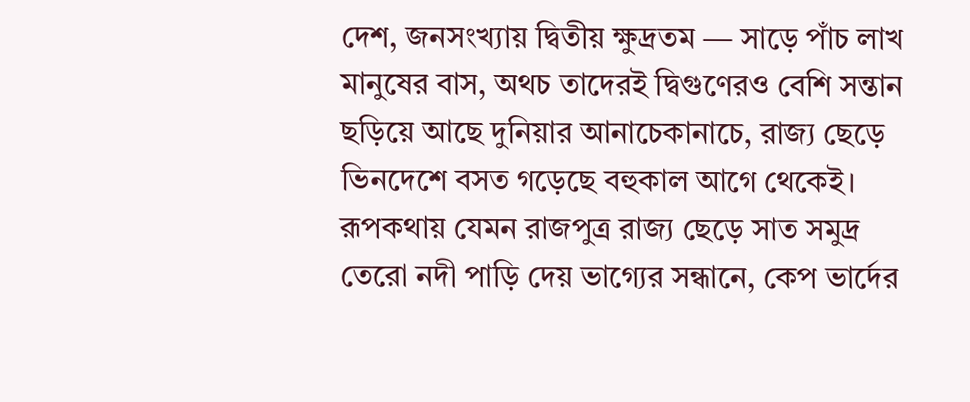দেশ, জনসংখ্যায় দ্বিতীয় ক্ষুদ্রতম — সাড়ে পাঁচ লাখ মানুষের বাস, অথচ তাদেরই দ্বিগুণেরও বেশি সন্তান ছড়িয়ে আছে দুনিয়ার আনাচেকানাচে, রাজ্য ছেড়ে ভিনদেশে বসত গড়েছে বহুকাল আগে থেকেই। রূপকথায় যেমন রাজপুত্র রাজ্য ছেড়ে সাত সমুদ্র তেরো নদী পাড়ি দেয় ভাগ্যের সন্ধানে, কেপ ভার্দের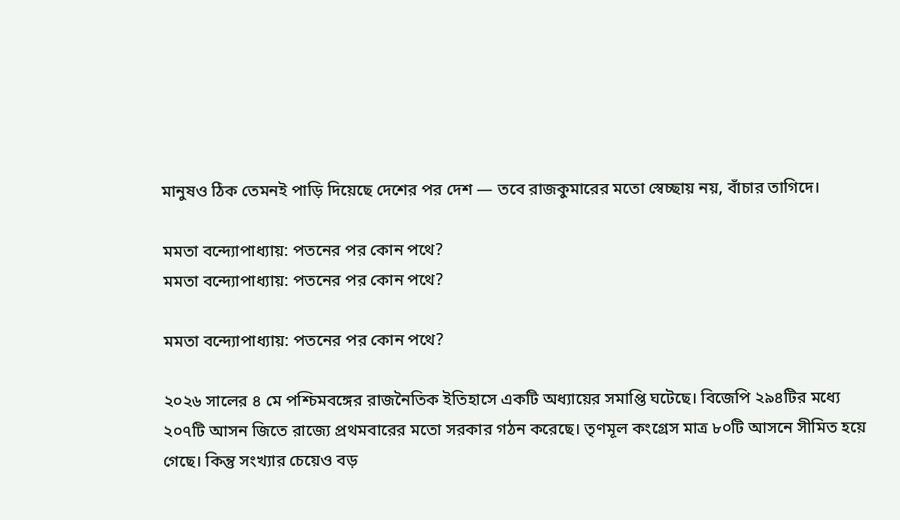মানুষও ঠিক তেমনই পাড়ি দিয়েছে দেশের পর দেশ — তবে রাজকুমারের মতো স্বেচ্ছায় নয়, বাঁচার তাগিদে।

মমতা বন্দ্যোপাধ্যায়: পতনের পর কোন পথে?
মমতা বন্দ্যোপাধ্যায়: পতনের পর কোন পথে?

মমতা বন্দ্যোপাধ্যায়: পতনের পর কোন পথে?

২০২৬ সালের ৪ মে পশ্চিমবঙ্গের রাজনৈতিক ইতিহাসে একটি অধ্যায়ের সমাপ্তি ঘটেছে। বিজেপি ২৯৪টির মধ্যে ২০৭টি আসন জিতে রাজ্যে প্রথমবারের মতো সরকার গঠন করেছে। তৃণমূল কংগ্রেস মাত্র ৮০টি আসনে সীমিত হয়ে গেছে। কিন্তু সংখ্যার চেয়েও বড়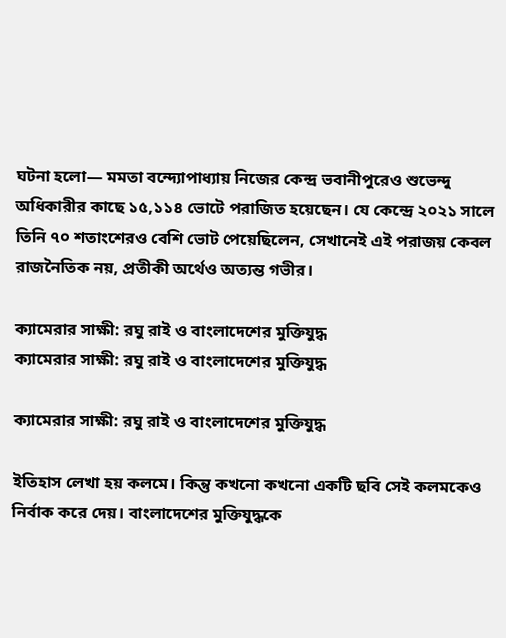ঘটনা হলো— মমতা বন্দ্যোপাধ্যায় নিজের কেন্দ্র ভবানীপুরেও শুভেন্দু অধিকারীর কাছে ১৫,১১৪ ভোটে পরাজিত হয়েছেন। যে কেন্দ্রে ২০২১ সালে তিনি ৭০ শতাংশেরও বেশি ভোট পেয়েছিলেন, সেখানেই এই পরাজয় কেবল রাজনৈতিক নয়, প্রতীকী অর্থেও অত্যন্ত গভীর।

ক্যামেরার সাক্ষী: রঘু রাই ও বাংলাদেশের মুক্তিযুদ্ধ
ক্যামেরার সাক্ষী: রঘু রাই ও বাংলাদেশের মুক্তিযুদ্ধ

ক্যামেরার সাক্ষী: রঘু রাই ও বাংলাদেশের মুক্তিযুদ্ধ

ইতিহাস লেখা হয় কলমে। কিন্তু কখনো কখনো একটি ছবি সেই কলমকেও নির্বাক করে দেয়। বাংলাদেশের মুক্তিযুদ্ধকে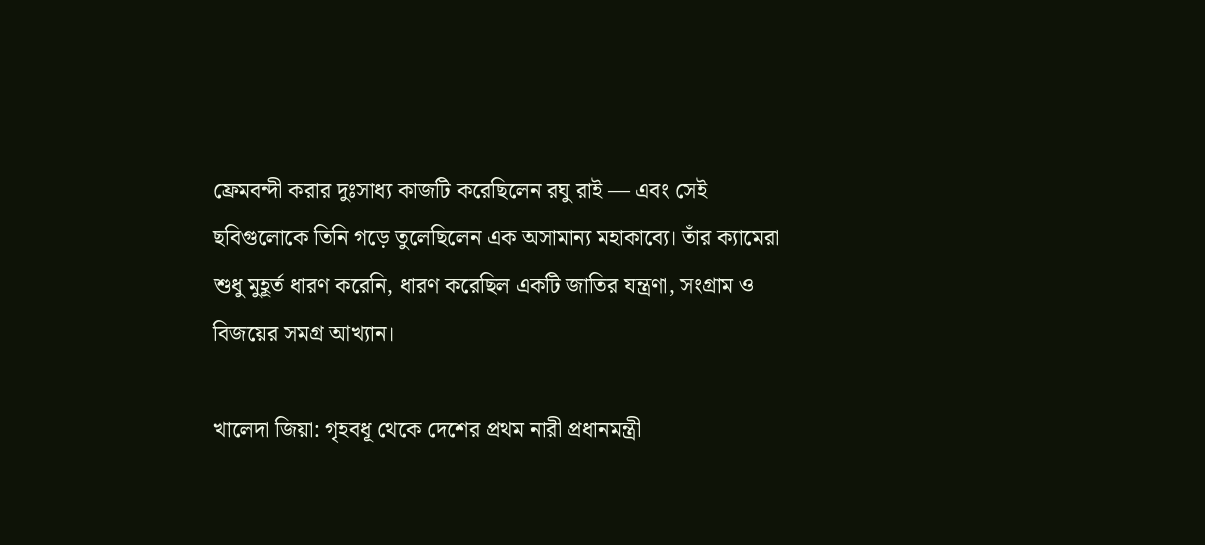ফ্রেমবন্দী করার দুঃসাধ্য কাজটি করেছিলেন রঘু রাই — এবং সেই ছবিগুলোকে তিনি গড়ে তুলেছিলেন এক অসামান্য মহাকাব্যে। তাঁর ক্যামেরা শুধু মুহূর্ত ধারণ করেনি, ধারণ করেছিল একটি জাতির যন্ত্রণা, সংগ্রাম ও বিজয়ের সমগ্র আখ্যান।

খালেদা জিয়া: গৃহবধূ থেকে দেশের প্রথম নারী প্রধানমন্ত্রী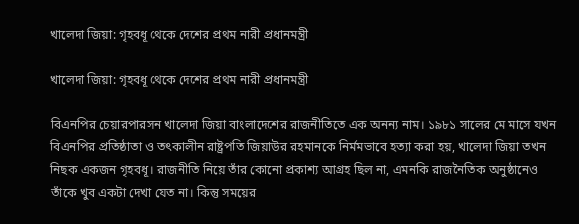খালেদা জিয়া: গৃহবধূ থেকে দেশের প্রথম নারী প্রধানমন্ত্রী

খালেদা জিয়া: গৃহবধূ থেকে দেশের প্রথম নারী প্রধানমন্ত্রী

বিএনপির চেয়ারপারসন খালেদা জিয়া বাংলাদেশের রাজনীতিতে এক অনন্য নাম। ১৯৮১ সালের মে মাসে যখন বিএনপির প্রতিষ্ঠাতা ও তৎকালীন রাষ্ট্রপতি জিয়াউর রহমানকে নির্মমভাবে হত্যা করা হয়, খালেদা জিয়া তখন নিছক একজন গৃহবধূ। রাজনীতি নিয়ে তাঁর কোনো প্রকাশ্য আগ্রহ ছিল না, এমনকি রাজনৈতিক অনুষ্ঠানেও তাঁকে খুব একটা দেখা যেত না। কিন্তু সময়ের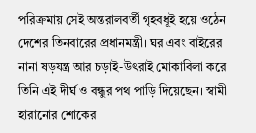পরিক্রমায় সেই অন্তরালবর্তী গৃহবধূই হয়ে ওঠেন দেশের তিনবারের প্রধানমন্ত্রী। ঘর এবং বাইরের নানা ষড়যন্ত্র আর চড়াই-উৎরাই মোকাবিলা করে তিনি এই দীর্ঘ ও বন্ধুর পথ পাড়ি দিয়েছেন। স্বামী হারানোর শোকের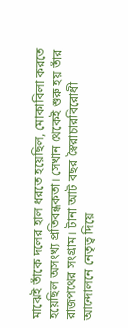মাঝেই তাঁকে দলের হাল ধরতে হয়েছিল, মোকাবিলা করতে হয়েছিল অসংখ্য প্রতিবন্ধকতা। সেখান থেকেই শুরু হয় তাঁর রাজপথের সংগ্রাম। টানা আট বছর স্বৈরাচারবিরোধী আন্দোলনে নেতৃত্ব দিয়ে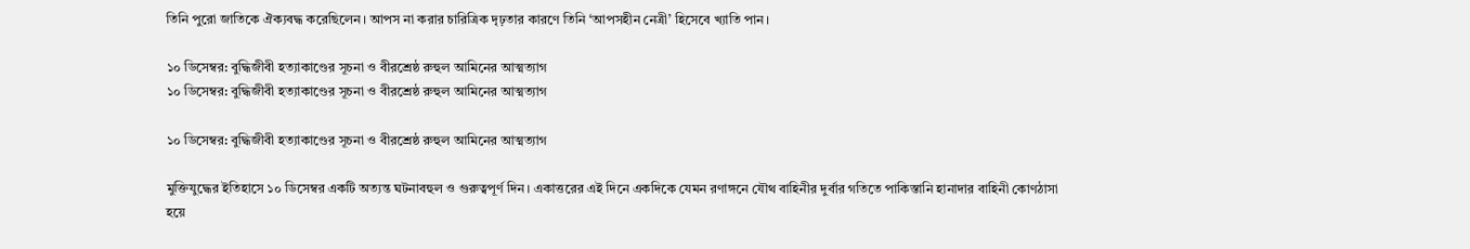তিনি পুরো জাতিকে ঐক্যবদ্ধ করেছিলেন। আপস না করার চারিত্রিক দৃঢ়তার কারণে তিনি ‘আপসহীন নেত্রী’ হিসেবে খ্যাতি পান।

১০ ডিসেম্বর: বুদ্ধিজীবী হত্যাকাণ্ডের সূচনা ও বীরশ্রেষ্ঠ রুহুল আমিনের আত্মত্যাগ
১০ ডিসেম্বর: বুদ্ধিজীবী হত্যাকাণ্ডের সূচনা ও বীরশ্রেষ্ঠ রুহুল আমিনের আত্মত্যাগ

১০ ডিসেম্বর: বুদ্ধিজীবী হত্যাকাণ্ডের সূচনা ও বীরশ্রেষ্ঠ রুহুল আমিনের আত্মত্যাগ

মুক্তিযুদ্ধের ইতিহাসে ১০ ডিসেম্বর একটি অত্যন্ত ঘটনাবহুল ও গুরুত্বপূর্ণ দিন। একাত্তরের এই দিনে একদিকে যেমন রণাঙ্গনে যৌথ বাহিনীর দুর্বার গতিতে পাকিস্তানি হানাদার বাহিনী কোণঠাসা হয়ে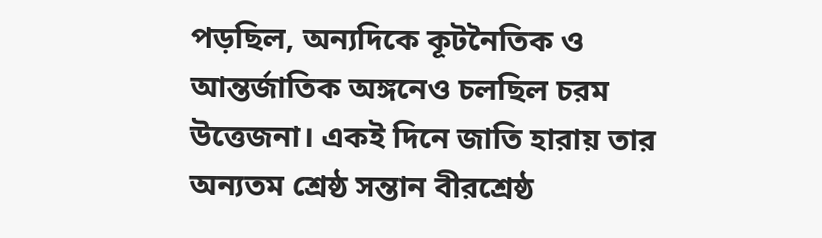পড়ছিল, অন্যদিকে কূটনৈতিক ও আন্তর্জাতিক অঙ্গনেও চলছিল চরম উত্তেজনা। একই দিনে জাতি হারায় তার অন্যতম শ্রেষ্ঠ সন্তান বীরশ্রেষ্ঠ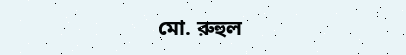মো. রুহুল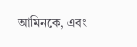আমিনকে, এবং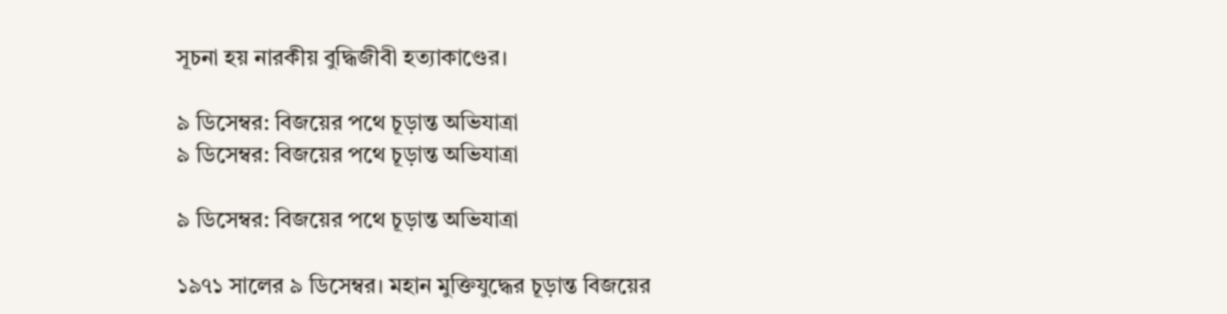সূচনা হয় নারকীয় বুদ্ধিজীবী হত্যাকাণ্ডের।

৯ ডিসেম্বর: বিজয়ের পথে চূড়ান্ত অভিযাত্রা
৯ ডিসেম্বর: বিজয়ের পথে চূড়ান্ত অভিযাত্রা

৯ ডিসেম্বর: বিজয়ের পথে চূড়ান্ত অভিযাত্রা

১৯৭১ সালের ৯ ডিসেম্বর। মহান মুক্তিযুদ্ধের চূড়ান্ত বিজয়ের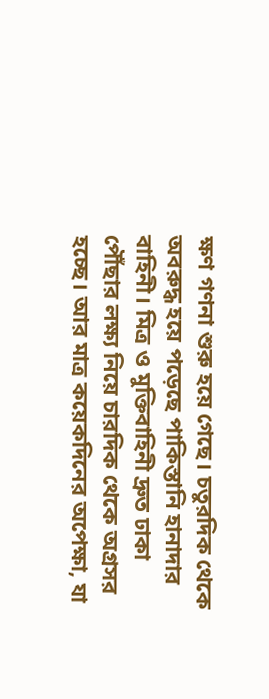ক্ষণ গণনা শুরু হয়ে গেছে। চতুরদিক থেকে অবরুদ্ধ হয়ে পড়েছে পাকিস্তানি হানাদার বাহিনী। মিত্র ও মুক্তিবাহিনী দ্রুত ঢাকা পৌঁছার লক্ষ্য নিয়ে চারদিক থেকে অগ্রসর হচ্ছে। আর মাত্র কয়েকদিনের অপেক্ষা, যা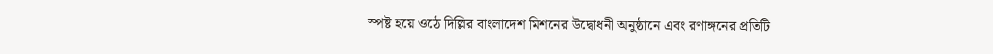স্পষ্ট হয়ে ওঠে দিল্লির বাংলাদেশ মিশনের উদ্বোধনী অনুষ্ঠানে এবং রণাঙ্গনের প্রতিটি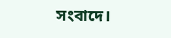সংবাদে।